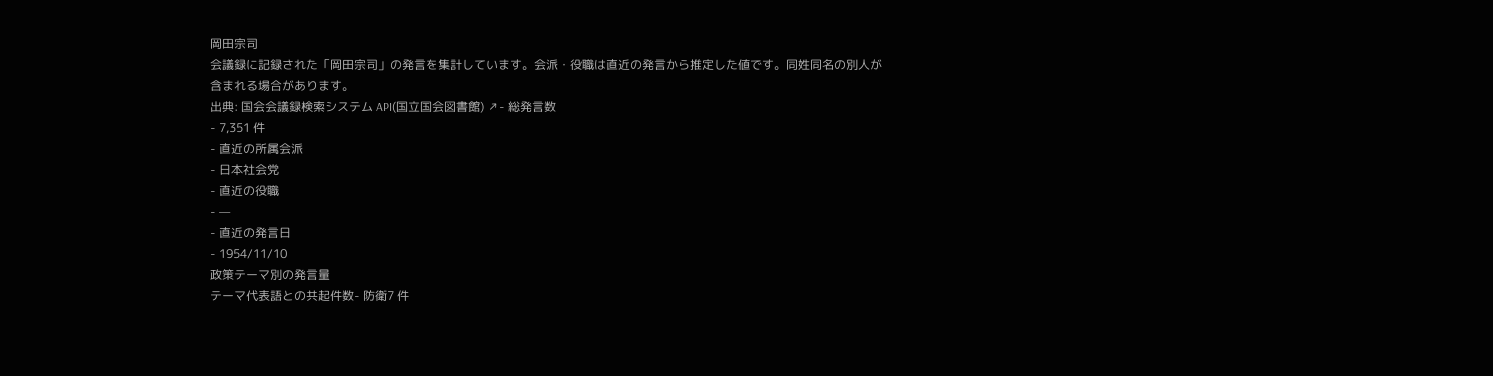岡田宗司
会議録に記録された「岡田宗司」の発言を集計しています。会派・役職は直近の発言から推定した値です。同姓同名の別人が含まれる場合があります。
出典: 国会会議録検索システム API(国立国会図書館) ↗- 総発言数
- 7,351 件
- 直近の所属会派
- 日本社会党
- 直近の役職
- —
- 直近の発言日
- 1954/11/10
政策テーマ別の発言量
テーマ代表語との共起件数- 防衛7 件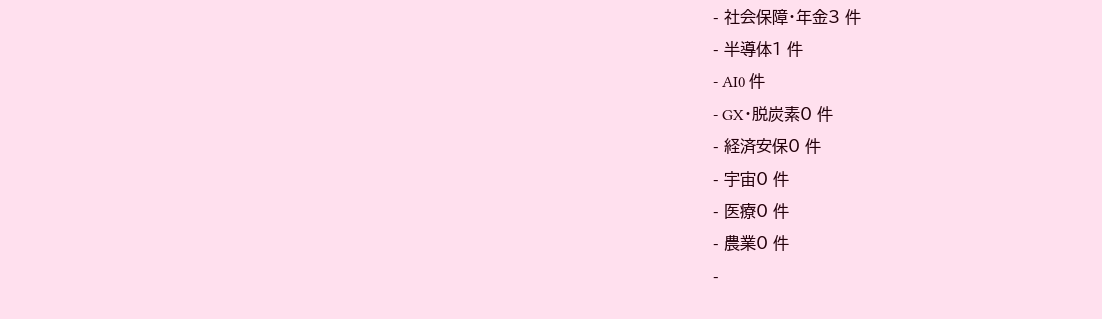- 社会保障・年金3 件
- 半導体1 件
- AI0 件
- GX・脱炭素0 件
- 経済安保0 件
- 宇宙0 件
- 医療0 件
- 農業0 件
-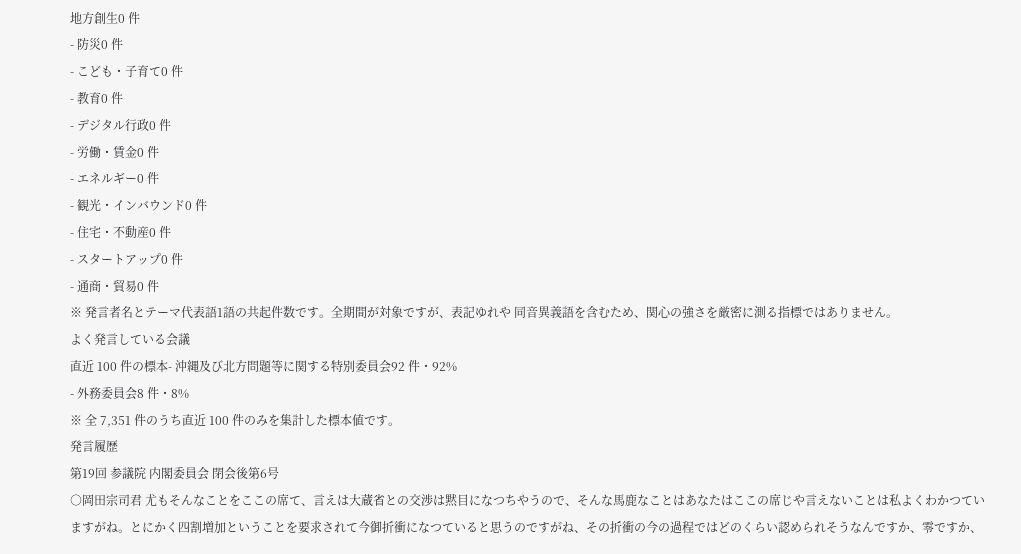地方創生0 件
- 防災0 件
- こども・子育て0 件
- 教育0 件
- デジタル行政0 件
- 労働・賃金0 件
- エネルギー0 件
- 観光・インバウンド0 件
- 住宅・不動産0 件
- スタートアップ0 件
- 通商・貿易0 件
※ 発言者名とテーマ代表語1語の共起件数です。全期間が対象ですが、表記ゆれや 同音異義語を含むため、関心の強さを厳密に測る指標ではありません。
よく発言している会議
直近 100 件の標本- 沖縄及び北方問題等に関する特別委員会92 件・92%
- 外務委員会8 件・8%
※ 全 7,351 件のうち直近 100 件のみを集計した標本値です。
発言履歴
第19回 参議院 内閣委員会 閉会後第6号
○岡田宗司君 尤もそんなことをここの席て、言えは大蔵省との交渉は黙目になつちやうので、そんな馬鹿なことはあなたはここの席じや言えないことは私よくわかつていますがね。とにかく四割増加ということを要求されて今御折衝になつていると思うのですがね、その折衝の今の過程ではどのくらい認められそうなんですか、零ですか、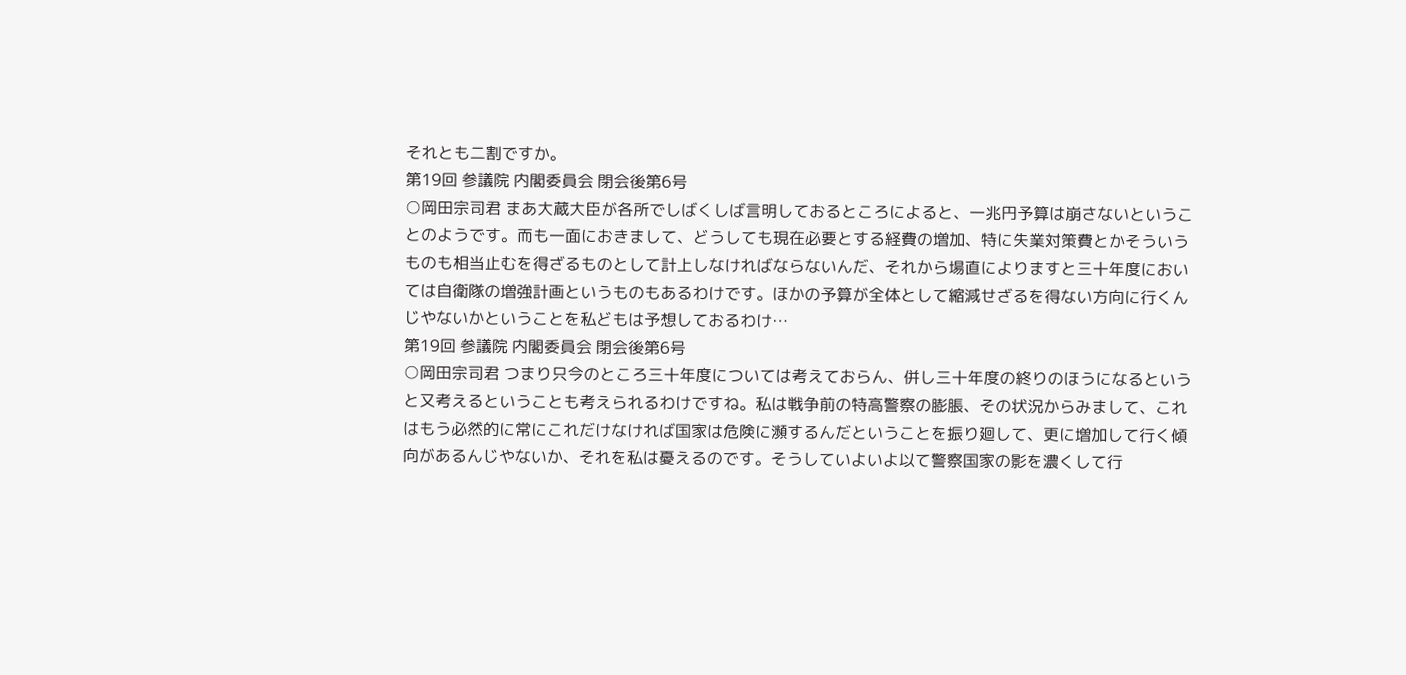それとも二割ですか。
第19回 参議院 内閣委員会 閉会後第6号
○岡田宗司君 まあ大蔵大臣が各所でしばくしば言明しておるところによると、一兆円予算は崩さないということのようです。而も一面におきまして、どうしても現在必要とする経費の増加、特に失業対策費とかそういうものも相当止むを得ざるものとして計上しなければならないんだ、それから場直によりますと三十年度においては自衛隊の増強計画というものもあるわけです。ほかの予算が全体として縮減せざるを得ない方向に行くんじやないかということを私どもは予想しておるわけ…
第19回 参議院 内閣委員会 閉会後第6号
○岡田宗司君 つまり只今のところ三十年度については考えておらん、併し三十年度の終りのほうになるというと又考えるということも考えられるわけですね。私は戦争前の特高警察の膨脹、その状況からみまして、これはもう必然的に常にこれだけなければ国家は危険に瀕するんだということを振り廻して、更に増加して行く傾向があるんじやないか、それを私は憂えるのです。そうしていよいよ以て警察国家の影を濃くして行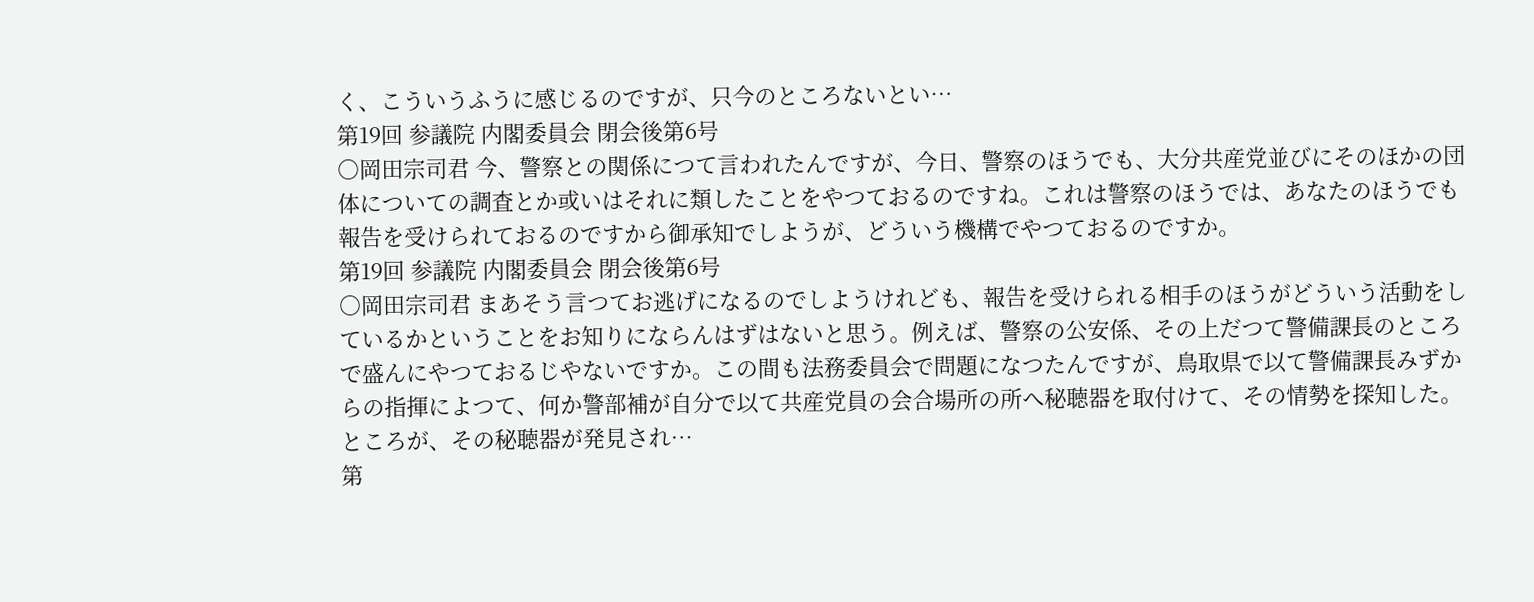く、こういうふうに感じるのですが、只今のところないとい…
第19回 参議院 内閣委員会 閉会後第6号
○岡田宗司君 今、警察との関係につて言われたんですが、今日、警察のほうでも、大分共産党並びにそのほかの団体についての調査とか或いはそれに類したことをやつておるのですね。これは警察のほうでは、あなたのほうでも報告を受けられておるのですから御承知でしようが、どういう機構でやつておるのですか。
第19回 参議院 内閣委員会 閉会後第6号
○岡田宗司君 まあそう言つてお逃げになるのでしようけれども、報告を受けられる相手のほうがどういう活動をしているかということをお知りにならんはずはないと思う。例えば、警察の公安係、その上だつて警備課長のところで盛んにやつておるじやないですか。この間も法務委員会で問題になつたんですが、鳥取県で以て警備課長みずからの指揮によつて、何か警部補が自分で以て共産党員の会合場所の所へ秘聴器を取付けて、その情勢を探知した。ところが、その秘聴器が発見され…
第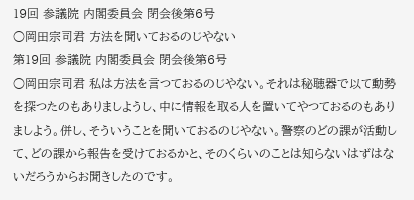19回 参議院 内閣委員会 閉会後第6号
○岡田宗司君 方法を聞いておるのじやない
第19回 参議院 内閣委員会 閉会後第6号
○岡田宗司君 私は方法を言つておるのじやない。それは秘聴器で以て動勢を探つたのもありましようし、中に情報を取る人を置いてやつておるのもありましよう。併し、そういうことを聞いておるのじやない。警察のどの課が活動して、どの課から報告を受けておるかと、そのくらいのことは知らないはずはないだろうからお聞きしたのです。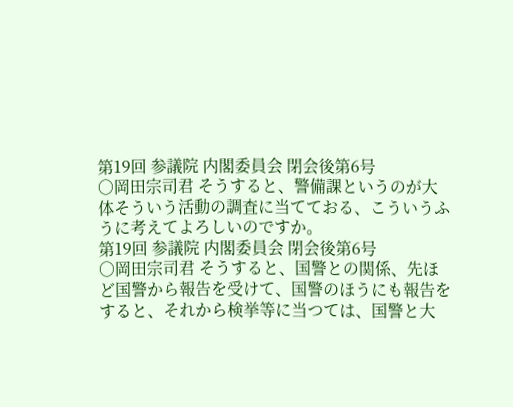第19回 参議院 内閣委員会 閉会後第6号
○岡田宗司君 そうすると、警備課というのが大体そういう活動の調査に当てておる、こういうふうに考えてよろしいのですか。
第19回 参議院 内閣委員会 閉会後第6号
○岡田宗司君 そうすると、国警との関係、先ほど国警から報告を受けて、国警のほうにも報告をすると、それから検挙等に当つては、国警と大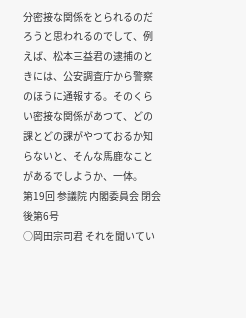分密接な関係をとられるのだろうと思われるのでして、例えば、松本三益君の逮捕のときには、公安調査庁から警察のほうに通報する。そのくらい密接な関係があつて、どの課とどの課がやつておるか知らないと、そんな馬鹿なことがあるでしようか、一体。
第19回 参議院 内閣委員会 閉会後第6号
○岡田宗司君 それを聞いてい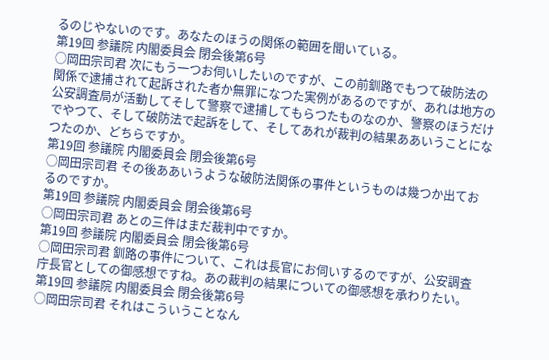るのじやないのです。あなたのほうの関係の範囲を聞いている。
第19回 参議院 内閣委員会 閉会後第6号
○岡田宗司君 次にもう一つお伺いしたいのですが、この前釧路でもつて破防法の関係で逮捕されて起訴された者か無罪になつた実例があるのですが、あれは地方の公安調査局が活動してそして警察で逮捕してもらつたものなのか、警察のほうだけでやつて、そして破防法で起訴をして、そしてあれが裁判の結果ああいうことになつたのか、どちらですか。
第19回 参議院 内閣委員会 閉会後第6号
○岡田宗司君 その後ああいうような破防法関係の事件というものは幾つか出ておるのですか。
第19回 参議院 内閣委員会 閉会後第6号
○岡田宗司君 あとの三件はまだ裁判中ですか。
第19回 参議院 内閣委員会 閉会後第6号
○岡田宗司君 釧路の事件について、これは長官にお伺いするのですが、公安調査庁長官としての御感想ですね。あの裁判の結果についての御感想を承わりたい。
第19回 参議院 内閣委員会 閉会後第6号
○岡田宗司君 それはこういうことなん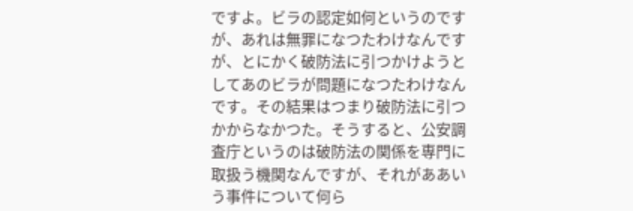ですよ。ビラの認定如何というのですが、あれは無罪になつたわけなんですが、とにかく破防法に引つかけようとしてあのビラが問題になつたわけなんです。その結果はつまり破防法に引つかからなかつた。そうすると、公安調査庁というのは破防法の関係を専門に取扱う機関なんですが、それがああいう事件について何ら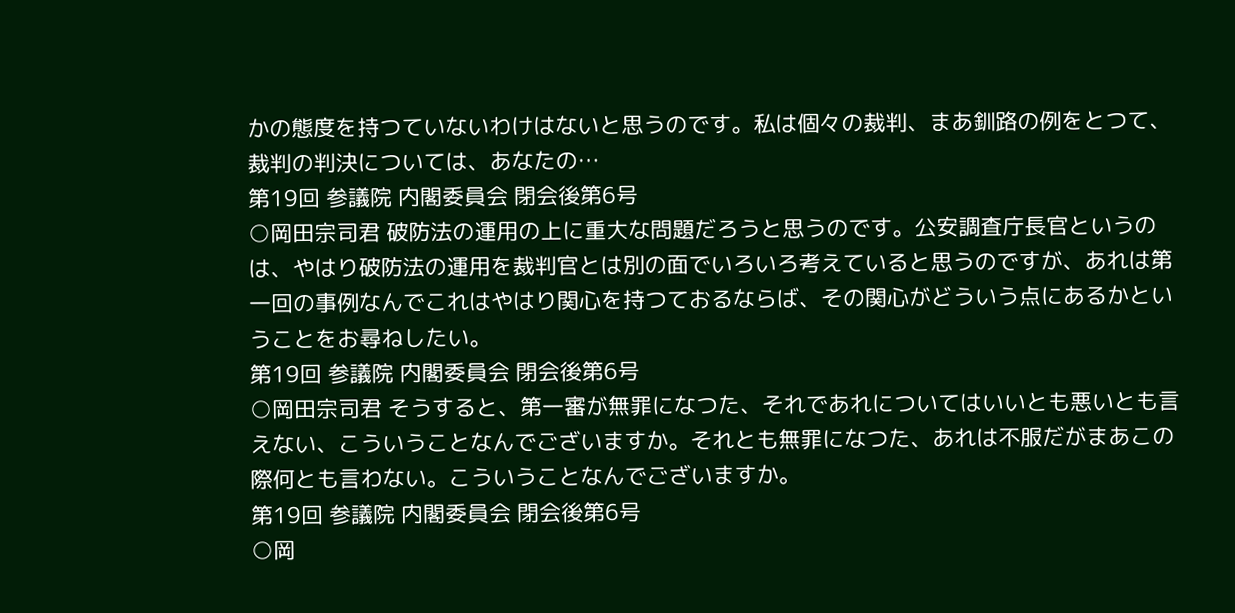かの態度を持つていないわけはないと思うのです。私は個々の裁判、まあ釧路の例をとつて、裁判の判決については、あなたの…
第19回 参議院 内閣委員会 閉会後第6号
○岡田宗司君 破防法の運用の上に重大な問題だろうと思うのです。公安調査庁長官というのは、やはり破防法の運用を裁判官とは別の面でいろいろ考えていると思うのですが、あれは第一回の事例なんでこれはやはり関心を持つておるならば、その関心がどういう点にあるかということをお尋ねしたい。
第19回 参議院 内閣委員会 閉会後第6号
○岡田宗司君 そうすると、第一審が無罪になつた、それであれについてはいいとも悪いとも言えない、こういうことなんでございますか。それとも無罪になつた、あれは不服だがまあこの際何とも言わない。こういうことなんでございますか。
第19回 参議院 内閣委員会 閉会後第6号
○岡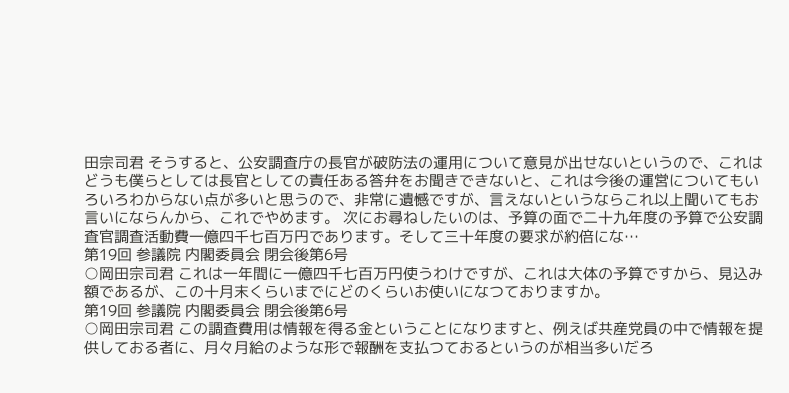田宗司君 そうすると、公安調査庁の長官が破防法の運用について意見が出せないというので、これはどうも僕らとしては長官としての責任ある答弁をお聞きできないと、これは今後の運営についてもいろいろわからない点が多いと思うので、非常に遺憾ですが、言えないというならこれ以上聞いてもお言いにならんから、これでやめます。 次にお尋ねしたいのは、予算の面で二十九年度の予算で公安調査官調査活動費一億四千七百万円であります。そして三十年度の要求が約倍にな…
第19回 参議院 内閣委員会 閉会後第6号
○岡田宗司君 これは一年間に一億四千七百万円使うわけですが、これは大体の予算ですから、見込み額であるが、この十月末くらいまでにどのくらいお使いになつておりますか。
第19回 参議院 内閣委員会 閉会後第6号
○岡田宗司君 この調査費用は情報を得る金ということになりますと、例えば共産党員の中で情報を提供しておる者に、月々月給のような形で報酬を支払つておるというのが相当多いだろ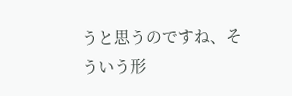うと思うのですね、そういう形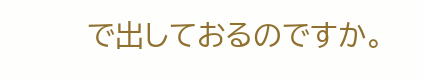で出しておるのですか。